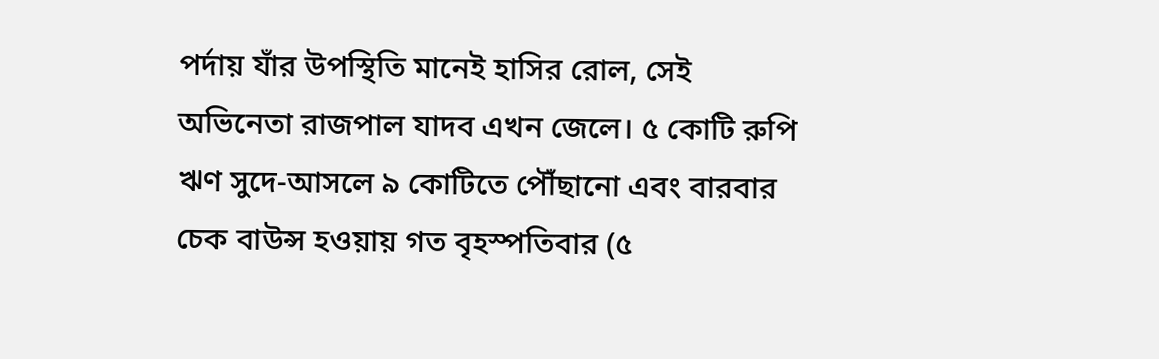পর্দায় যাঁর উপস্থিতি মানেই হাসির রোল, সেই অভিনেতা রাজপাল যাদব এখন জেলে। ৫ কোটি রুপি ঋণ সুদে-আসলে ৯ কোটিতে পৌঁছানো এবং বারবার চেক বাউন্স হওয়ায় গত বৃহস্পতিবার (৫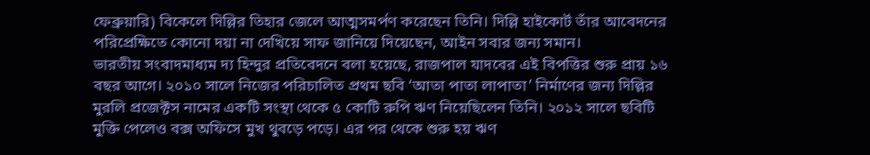ফেব্রুয়ারি) বিকেলে দিল্লির তিহার জেলে আত্মসমর্পণ করেছেন তিনি। দিল্লি হাইকোর্ট তাঁর আবেদনের পরিপ্রেক্ষিতে কোনো দয়া না দেখিয়ে সাফ জানিয়ে দিয়েছেন, আইন সবার জন্য সমান।
ভারতীয় সংবাদমাধ্যম দ্য হিন্দুর প্রতিবেদনে বলা হয়েছে, রাজপাল যাদবের এই বিপত্তির শুরু প্রায় ১৬ বছর আগে। ২০১০ সালে নিজের পরিচালিত প্রথম ছবি ‘আতা পাতা লাপাতা’ নির্মাণের জন্য দিল্লির মুরলি প্রজেক্টস নামের একটি সংস্থা থেকে ৫ কোটি রুপি ঋণ নিয়েছিলেন তিনি। ২০১২ সালে ছবিটি মুক্তি পেলেও বক্স অফিসে মুখ থুবড়ে পড়ে। এর পর থেকে শুরু হয় ঋণ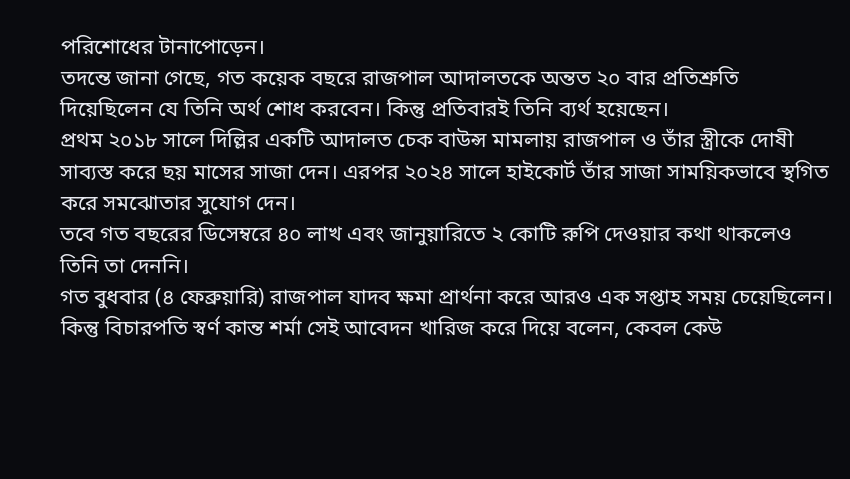পরিশোধের টানাপোড়েন।
তদন্তে জানা গেছে, গত কয়েক বছরে রাজপাল আদালতকে অন্তত ২০ বার প্রতিশ্রুতি দিয়েছিলেন যে তিনি অর্থ শোধ করবেন। কিন্তু প্রতিবারই তিনি ব্যর্থ হয়েছেন।
প্রথম ২০১৮ সালে দিল্লির একটি আদালত চেক বাউন্স মামলায় রাজপাল ও তাঁর স্ত্রীকে দোষী সাব্যস্ত করে ছয় মাসের সাজা দেন। এরপর ২০২৪ সালে হাইকোর্ট তাঁর সাজা সাময়িকভাবে স্থগিত করে সমঝোতার সুযোগ দেন।
তবে গত বছরের ডিসেম্বরে ৪০ লাখ এবং জানুয়ারিতে ২ কোটি রুপি দেওয়ার কথা থাকলেও তিনি তা দেননি।
গত বুধবার (৪ ফেব্রুয়ারি) রাজপাল যাদব ক্ষমা প্রার্থনা করে আরও এক সপ্তাহ সময় চেয়েছিলেন। কিন্তু বিচারপতি স্বর্ণ কান্ত শর্মা সেই আবেদন খারিজ করে দিয়ে বলেন, কেবল কেউ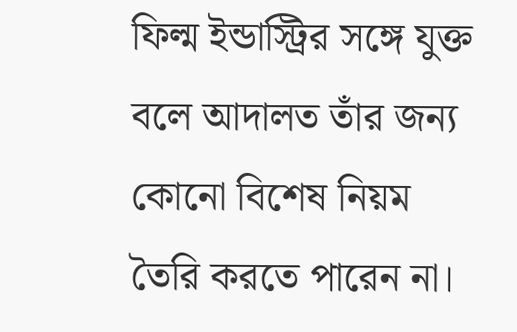ফিল্ম ইন্ডাস্ট্রির সঙ্গে যুক্ত বলে আদালত তাঁর জন্য কোনো বিশেষ নিয়ম তৈরি করতে পারেন না।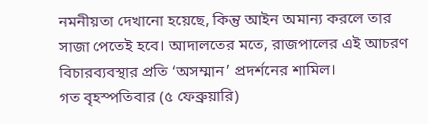নমনীয়তা দেখানো হয়েছে, কিন্তু আইন অমান্য করলে তার সাজা পেতেই হবে। আদালতের মতে, রাজপালের এই আচরণ বিচারব্যবস্থার প্রতি ‘অসম্মান’ প্রদর্শনের শামিল।
গত বৃহস্পতিবার (৫ ফেব্রুয়ারি)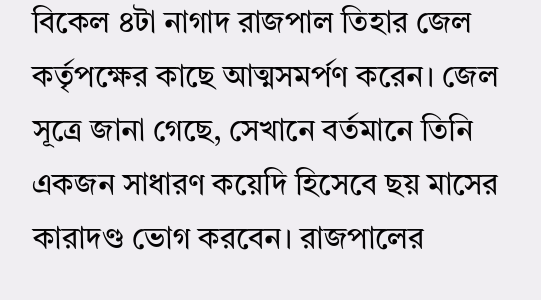বিকেল ৪টা নাগাদ রাজপাল তিহার জেল কর্তৃপক্ষের কাছে আত্মসমর্পণ করেন। জেল সূত্রে জানা গেছে, সেখানে বর্তমানে তিনি একজন সাধারণ কয়েদি হিসেবে ছয় মাসের কারাদণ্ড ভোগ করবেন। রাজপালের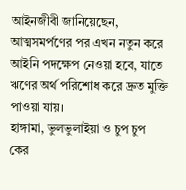আইনজীবী জানিয়েছেন, আত্মসমর্পণের পর এখন নতুন করে আইনি পদক্ষেপ নেওয়া হবে, যাতে ঋণের অর্থ পরিশোধ করে দ্রুত মুক্তি পাওয়া যায়।
হাঙ্গামা, ভুলভুলাইয়া ও চুপ চুপ কের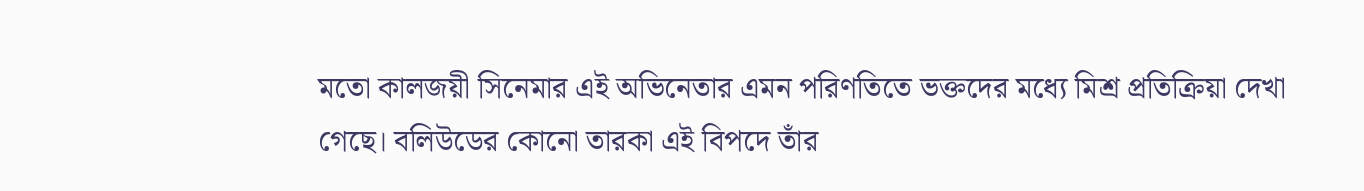মতো কালজয়ী সিনেমার এই অভিনেতার এমন পরিণতিতে ভক্তদের মধ্যে মিশ্র প্রতিক্রিয়া দেখা গেছে। বলিউডের কোনো তারকা এই বিপদে তাঁর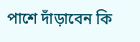পাশে দাঁড়াবেন কি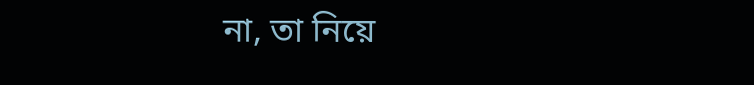না, তা নিয়ে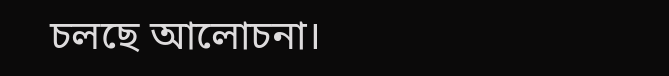চলছে আলোচনা।